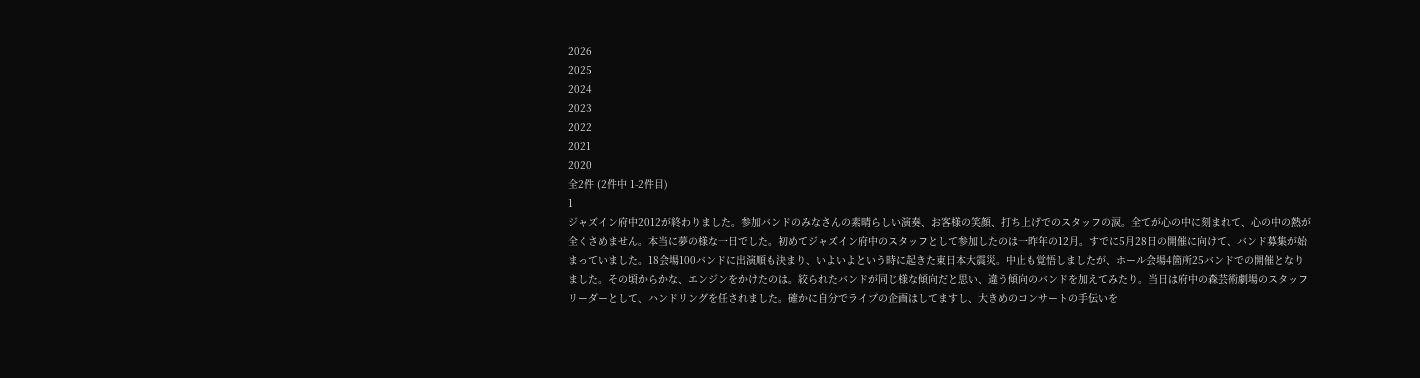2026
2025
2024
2023
2022
2021
2020
全2件 (2件中 1-2件目)
1
ジャズイン府中2012が終わりました。参加バンドのみなさんの素晴らしい演奏、お客様の笑顔、打ち上げでのスタッフの涙。全てが心の中に刻まれて、心の中の熱が全くさめません。本当に夢の様な一日でした。初めてジャズイン府中のスタッフとして参加したのは一昨年の12月。すでに5月28日の開催に向けて、バンド募集が始まっていました。18会場100バンドに出演順も決まり、いよいよという時に起きた東日本大震災。中止も覚悟しましたが、ホール会場4箇所25バンドでの開催となりました。その頃からかな、エンジンをかけたのは。絞られたバンドが同じ様な傾向だと思い、違う傾向のバンドを加えてみたり。当日は府中の森芸術劇場のスタッフリーダーとして、ハンドリングを任されました。確かに自分でライブの企画はしてますし、大きめのコンサートの手伝いを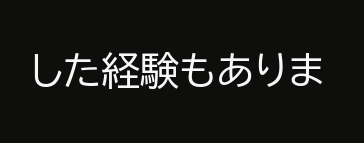した経験もありま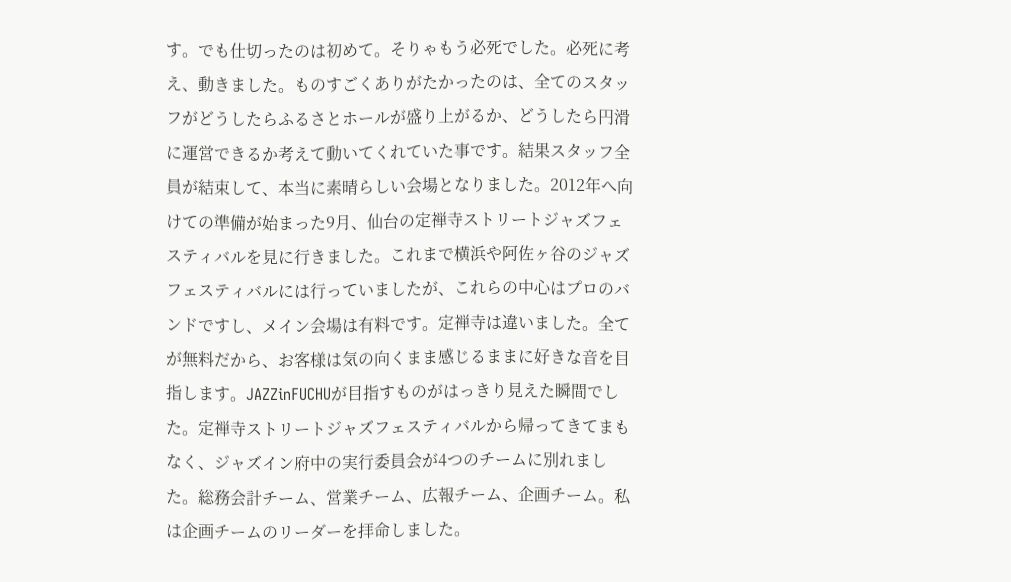す。でも仕切ったのは初めて。そりゃもう必死でした。必死に考え、動きました。ものすごくありがたかったのは、全てのスタッフがどうしたらふるさとホールが盛り上がるか、どうしたら円滑に運営できるか考えて動いてくれていた事です。結果スタッフ全員が結束して、本当に素晴らしい会場となりました。2012年へ向けての準備が始まった9月、仙台の定禅寺ストリートジャズフェスティバルを見に行きました。これまで横浜や阿佐ヶ谷のジャズフェスティバルには行っていましたが、これらの中心はプロのバンドですし、メイン会場は有料です。定禅寺は違いました。全てが無料だから、お客様は気の向くまま感じるままに好きな音を目指します。JAZZinFUCHUが目指すものがはっきり見えた瞬間でした。定禅寺ストリートジャズフェスティバルから帰ってきてまもなく、ジャズイン府中の実行委員会が4つのチームに別れました。総務会計チーム、営業チーム、広報チーム、企画チーム。私は企画チームのリーダーを拝命しました。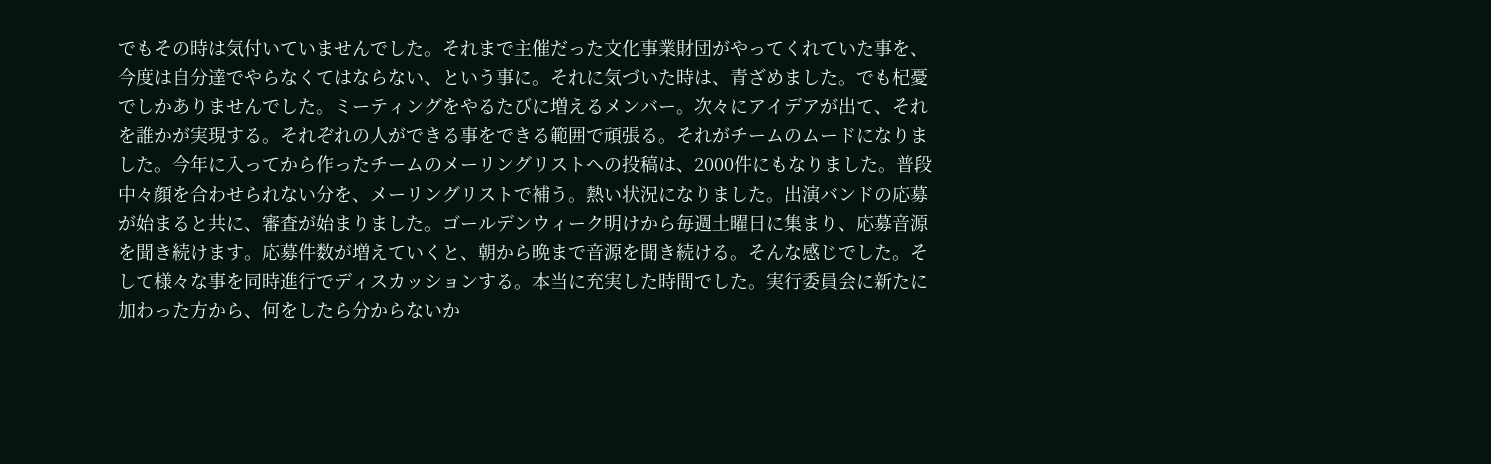でもその時は気付いていませんでした。それまで主催だった文化事業財団がやってくれていた事を、今度は自分達でやらなくてはならない、という事に。それに気づいた時は、青ざめました。でも杞憂でしかありませんでした。ミーティングをやるたびに増えるメンバー。次々にアイデアが出て、それを誰かが実現する。それぞれの人ができる事をできる範囲で頑張る。それがチームのムードになりました。今年に入ってから作ったチームのメーリングリストへの投稿は、2000件にもなりました。普段中々顔を合わせられない分を、メーリングリストで補う。熱い状況になりました。出演バンドの応募が始まると共に、審査が始まりました。ゴールデンウィーク明けから毎週土曜日に集まり、応募音源を聞き続けます。応募件数が増えていくと、朝から晩まで音源を聞き続ける。そんな感じでした。そして様々な事を同時進行でディスカッションする。本当に充実した時間でした。実行委員会に新たに加わった方から、何をしたら分からないか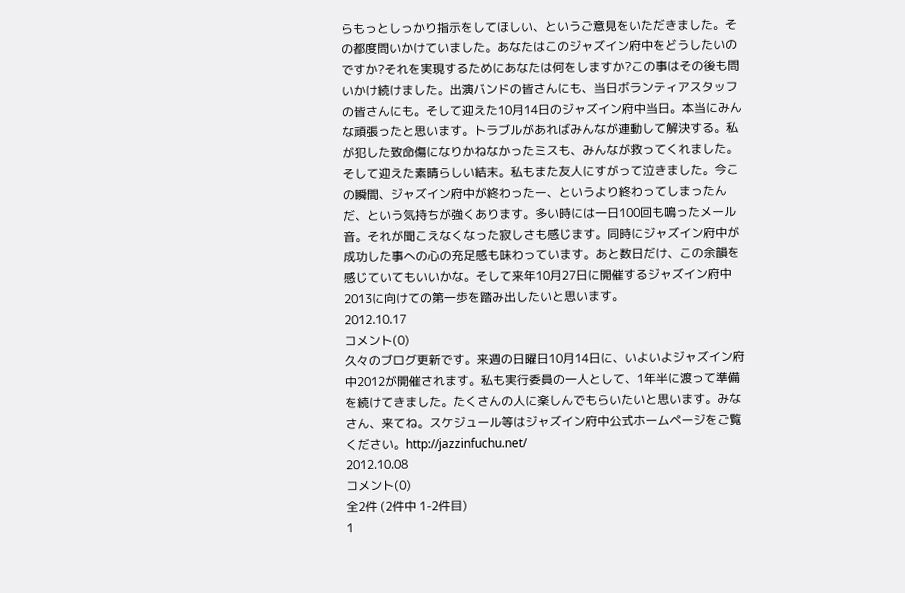らもっとしっかり指示をしてほしい、というご意見をいただきました。その都度問いかけていました。あなたはこのジャズイン府中をどうしたいのですか?それを実現するためにあなたは何をしますか?この事はその後も問いかけ続けました。出演バンドの皆さんにも、当日ボランティアスタッフの皆さんにも。そして迎えた10月14日のジャズイン府中当日。本当にみんな頑張ったと思います。トラブルがあればみんなが連動して解決する。私が犯した致命傷になりかねなかったミスも、みんなが救ってくれました。そして迎えた素晴らしい結末。私もまた友人にすがって泣きました。今この瞬間、ジャズイン府中が終わったー、というより終わってしまったんだ、という気持ちが強くあります。多い時には一日100回も鳴ったメール音。それが聞こえなくなった寂しさも感じます。同時にジャズイン府中が成功した事への心の充足感も味わっています。あと数日だけ、この余韻を感じていてもいいかな。そして来年10月27日に開催するジャズイン府中2013に向けての第一歩を踏み出したいと思います。
2012.10.17
コメント(0)
久々のブログ更新です。来週の日曜日10月14日に、いよいよジャズイン府中2012が開催されます。私も実行委員の一人として、1年半に渡って準備を続けてきました。たくさんの人に楽しんでもらいたいと思います。みなさん、来てね。スケジュール等はジャズイン府中公式ホームページをご覧ください。http://jazzinfuchu.net/
2012.10.08
コメント(0)
全2件 (2件中 1-2件目)
1